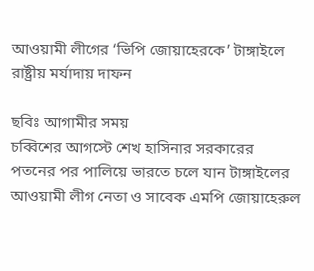আওয়ামী লীগের ‘ভিপি জোয়াহেরকে’ টাঙ্গাইলে রাষ্ট্রীয় মর্যাদায় দাফন

ছবিঃ আগামীর সময়
চব্বিশের আগস্টে শেখ হাসিনার সরকারের পতনের পর পালিয়ে ভারতে চলে যান টাঙ্গাইলের আওয়ামী লীগ নেতা ও সাবেক এমপি জোয়াহেরুল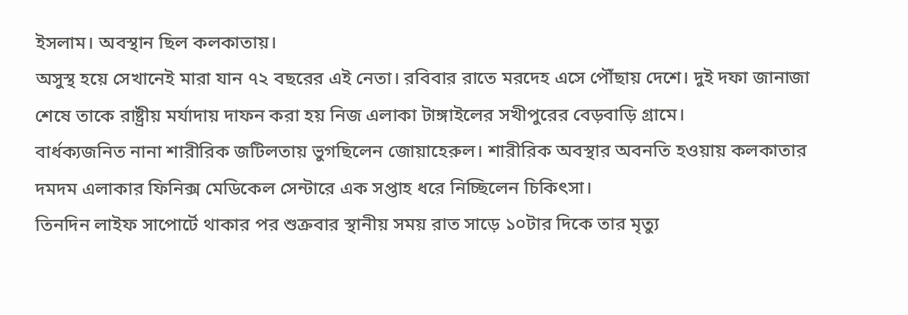ইসলাম। অবস্থান ছিল কলকাতায়।
অসুস্থ হয়ে সেখানেই মারা যান ৭২ বছরের এই নেতা। রবিবার রাতে মরদেহ এসে পৌঁছায় দেশে। দুই দফা জানাজা শেষে তাকে রাষ্ট্রীয় মর্যাদায় দাফন করা হয় নিজ এলাকা টাঙ্গাইলের সখীপুরের বেড়বাড়ি গ্রামে।
বার্ধক্যজনিত নানা শারীরিক জটিলতায় ভুগছিলেন জোয়াহেরুল। শারীরিক অবস্থার অবনতি হওয়ায় কলকাতার দমদম এলাকার ফিনিক্স মেডিকেল সেন্টারে এক সপ্তাহ ধরে নিচ্ছিলেন চিকিৎসা।
তিনদিন লাইফ সাপোর্টে থাকার পর শুক্রবার স্থানীয় সময় রাত সাড়ে ১০টার দিকে তার মৃত্যু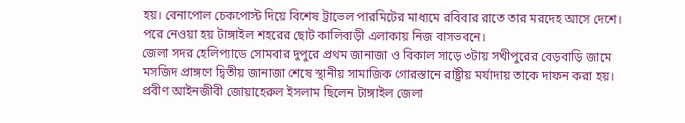হয়। বেনাপোল চেকপোস্ট দিয়ে বিশেষ ট্রাভেল পারমিটের মাধ্যমে রবিবার রাতে তার মরদেহ আসে দেশে। পরে নেওয়া হয় টাঙ্গাইল শহরের ছোট কালিবাড়ী এলাকায় নিজ বাসভবনে।
জেলা সদর হেলিপ্যাডে সোমবার দুপুরে প্রথম জানাজা ও বিকাল সাড়ে ৩টায় সখীপুরের বেড়বাড়ি জামে মসজিদ প্রাঙ্গণে দ্বিতীয় জানাজা শেষে স্থানীয় সামাজিক গোরস্তানে রাষ্ট্রীয় মর্যাদায় তাকে দাফন করা হয়।
প্রবীণ আইনজীবী জোয়াহেরুল ইসলাম ছিলেন টাঙ্গাইল জেলা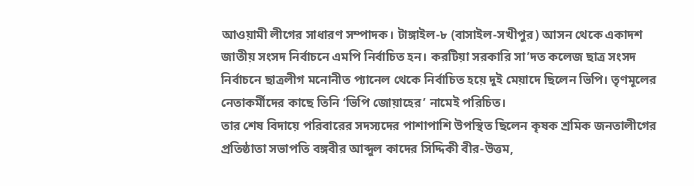আওয়ামী লীগের সাধারণ সম্পাদক। টাঙ্গাইল-৮ (বাসাইল-সখীপুর) আসন থেকে একাদশ জাতীয় সংসদ নির্বাচনে এমপি নির্বাচিত হন। করটিয়া সরকারি সা’দত কলেজ ছাত্র সংসদ নির্বাচনে ছাত্রলীগ মনোনীত প্যানেল থেকে নির্বাচিত হয়ে দুই মেয়াদে ছিলেন ভিপি। তৃণমূলের নেতাকর্মীদের কাছে তিনি ‘ভিপি জোয়াহের’ নামেই পরিচিত।
তার শেষ বিদায়ে পরিবারের সদস্যদের পাশাপাশি উপস্থিত ছিলেন কৃষক শ্রমিক জনতালীগের প্রতিষ্ঠাতা সভাপতি বঙ্গবীর আব্দুল কাদের সিদ্দিকী বীর-উত্তম,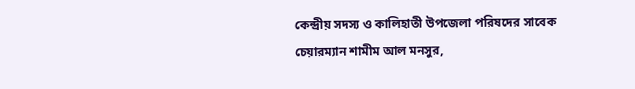কেন্দ্রীয় সদস্য ও কালিহাতী উপজেলা পরিষদের সাবেক চেয়ারম্যান শামীম আল মনসুর,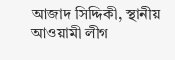আজাদ সিদ্দিকী, স্থানীয় আওয়ামী লীগ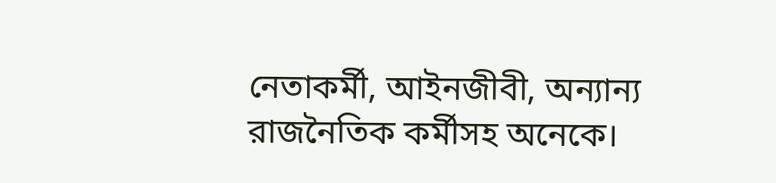নেতাকর্মী, আইনজীবী, অন্যান্য রাজনৈতিক কর্মীসহ অনেকে।